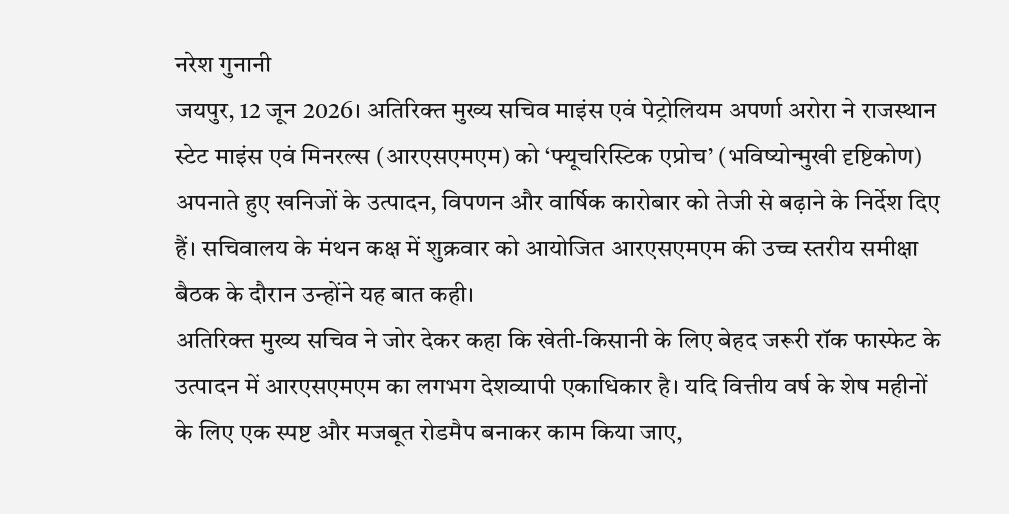नरेश गुनानी
जयपुर, 12 जून 2026। अतिरिक्त मुख्य सचिव माइंस एवं पेट्रोलियम अपर्णा अरोरा ने राजस्थान स्टेट माइंस एवं मिनरल्स (आरएसएमएम) को ‘फ्यूचरिस्टिक एप्रोच’ (भविष्योन्मुखी दृष्टिकोण) अपनाते हुए खनिजों के उत्पादन, विपणन और वार्षिक कारोबार को तेजी से बढ़ाने के निर्देश दिए हैं। सचिवालय के मंथन कक्ष में शुक्रवार को आयोजित आरएसएमएम की उच्च स्तरीय समीक्षा बैठक के दौरान उन्होंने यह बात कही।
अतिरिक्त मुख्य सचिव ने जोर देकर कहा कि खेती-किसानी के लिए बेहद जरूरी रॉक फास्फेट के उत्पादन में आरएसएमएम का लगभग देशव्यापी एकाधिकार है। यदि वित्तीय वर्ष के शेष महीनों के लिए एक स्पष्ट और मजबूत रोडमैप बनाकर काम किया जाए,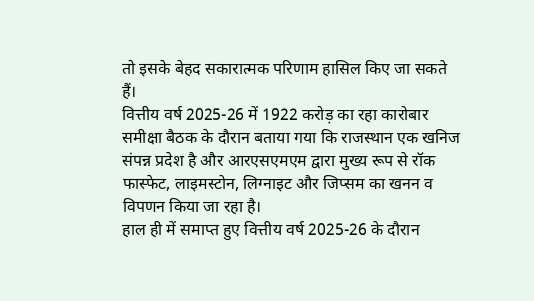तो इसके बेहद सकारात्मक परिणाम हासिल किए जा सकते हैं।
वित्तीय वर्ष 2025-26 में 1922 करोड़ का रहा कारोबार
समीक्षा बैठक के दौरान बताया गया कि राजस्थान एक खनिज संपन्न प्रदेश है और आरएसएमएम द्वारा मुख्य रूप से रॉक फास्फेट, लाइमस्टोन, लिग्नाइट और जिप्सम का खनन व विपणन किया जा रहा है।
हाल ही में समाप्त हुए वित्तीय वर्ष 2025-26 के दौरान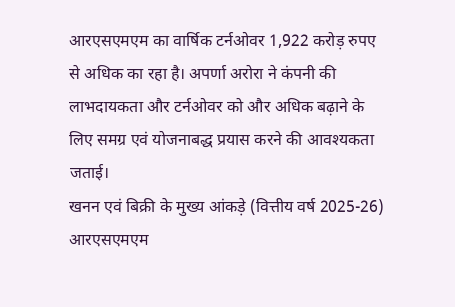आरएसएमएम का वार्षिक टर्नओवर 1,922 करोड़ रुपए से अधिक का रहा है। अपर्णा अरोरा ने कंपनी की लाभदायकता और टर्नओवर को और अधिक बढ़ाने के लिए समग्र एवं योजनाबद्ध प्रयास करने की आवश्यकता जताई।
खनन एवं बिक्री के मुख्य आंकड़े (वित्तीय वर्ष 2025-26)
आरएसएमएम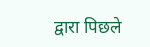द्वारा पिछले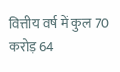वित्तीय वर्ष में कुल 70 करोड़ 64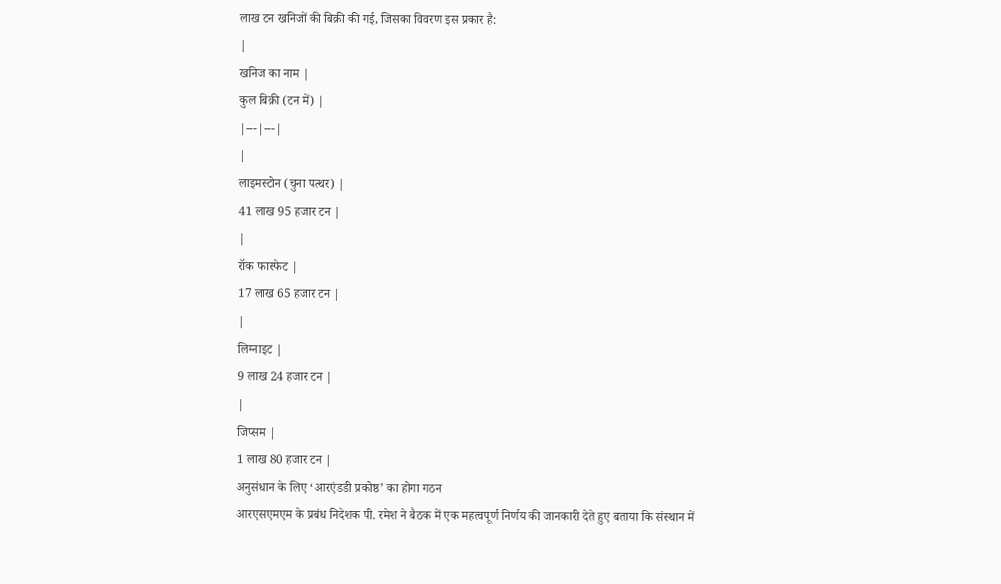लाख टन खनिजों की बिक्री की गई, जिसका विवरण इस प्रकार है:
|
खनिज का नाम |
कुल बिक्री (टन में) |
|---|---|
|
लाइमस्टोन (चुना पत्थर) |
41 लाख 95 हजार टन |
|
रॉक फास्फेट |
17 लाख 65 हजार टन |
|
लिग्नाइट |
9 लाख 24 हजार टन |
|
जिप्सम |
1 लाख 80 हजार टन |
अनुसंधान के लिए ‘आरएंडडी प्रकोष्ठ’ का होगा गठन
आरएसएमएम के प्रबंध निदेशक पी. रमेश ने बैठक में एक महत्वपूर्ण निर्णय की जानकारी देते हुए बताया कि संस्थान में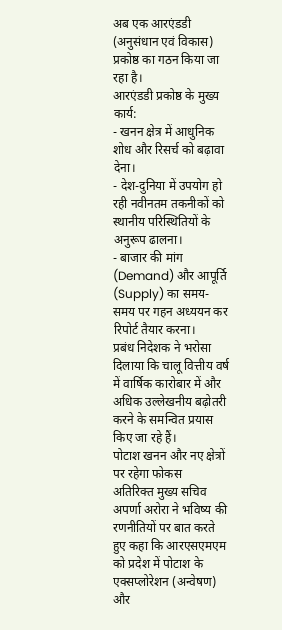अब एक आरएंडडी (अनुसंधान एवं विकास) प्रकोष्ठ का गठन किया जा रहा है।
आरएंडडी प्रकोष्ठ के मुख्य कार्य:
- खनन क्षेत्र में आधुनिक शोध और रिसर्च को बढ़ावा देना।
- देश-दुनिया में उपयोग हो रही नवीनतम तकनीकों को स्थानीय परिस्थितियों के अनुरूप ढालना।
- बाजार की मांग (Demand) और आपूर्ति (Supply) का समय-समय पर गहन अध्ययन कर रिपोर्ट तैयार करना।
प्रबंध निदेशक ने भरोसा दिलाया कि चालू वित्तीय वर्ष में वार्षिक कारोबार में और अधिक उल्लेखनीय बढ़ोतरी करने के समन्वित प्रयास किए जा रहे हैं।
पोटाश खनन और नए क्षेत्रों पर रहेगा फोकस
अतिरिक्त मुख्य सचिव अपर्णा अरोरा ने भविष्य की रणनीतियों पर बात करते हुए कहा कि आरएसएमएम को प्रदेश में पोटाश के एक्सप्लोरेशन (अन्वेषण) और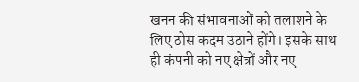खनन की संभावनाओं को तलाशने के लिए ठोस कदम उठाने होंगे। इसके साथ ही कंपनी को नए क्षेत्रों और नए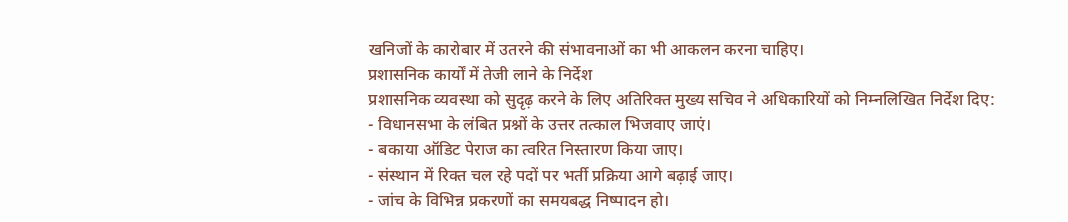खनिजों के कारोबार में उतरने की संभावनाओं का भी आकलन करना चाहिए।
प्रशासनिक कार्यों में तेजी लाने के निर्देश
प्रशासनिक व्यवस्था को सुदृढ़ करने के लिए अतिरिक्त मुख्य सचिव ने अधिकारियों को निम्नलिखित निर्देश दिए:
- विधानसभा के लंबित प्रश्नों के उत्तर तत्काल भिजवाए जाएं।
- बकाया ऑडिट पेराज का त्वरित निस्तारण किया जाए।
- संस्थान में रिक्त चल रहे पदों पर भर्ती प्रक्रिया आगे बढ़ाई जाए।
- जांच के विभिन्न प्रकरणों का समयबद्ध निष्पादन हो।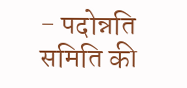- पदोन्नति समिति की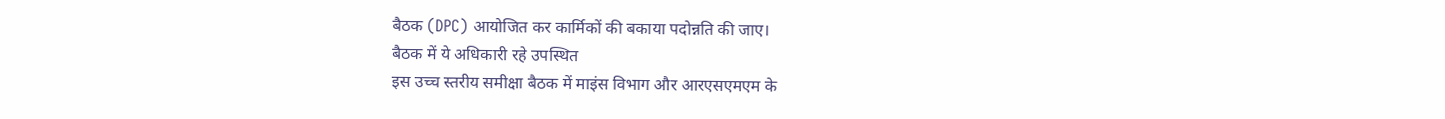बैठक (DPC) आयोजित कर कार्मिकों की बकाया पदोन्नति की जाए।
बैठक में ये अधिकारी रहे उपस्थित
इस उच्च स्तरीय समीक्षा बैठक में माइंस विभाग और आरएसएमएम के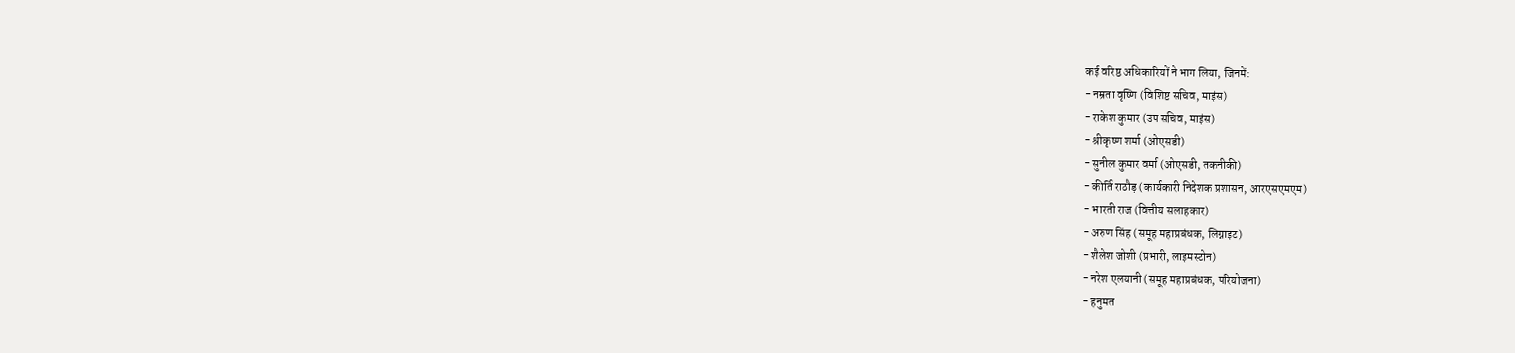कई वरिष्ठ अधिकारियों ने भाग लिया, जिनमें:
- नम्रता वृष्णि (विशिष्ट सचिव, माइंस)
- राकेश कुमार (उप सचिव, माइंस)
- श्रीकृष्ण शर्मा (ओएसडी)
- सुनील कुमार वर्मा (ओएसडी, तकनीकी)
- कीर्ति राठौड़ (कार्यकारी निदेशक प्रशासन, आरएसएमएम)
- भारती राज (वित्तीय सलाहकार)
- अरुण सिंह (समूह महाप्रबंधक, लिग्नाइट)
- शैलेश जोशी (प्रभारी, लाइमस्टोन)
- नरेश एलयानी (समूह महाप्रबंधक, परियोजना)
- हनुमत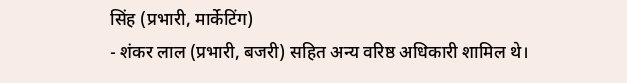सिंह (प्रभारी, मार्केटिंग)
- शंकर लाल (प्रभारी, बजरी) सहित अन्य वरिष्ठ अधिकारी शामिल थे।